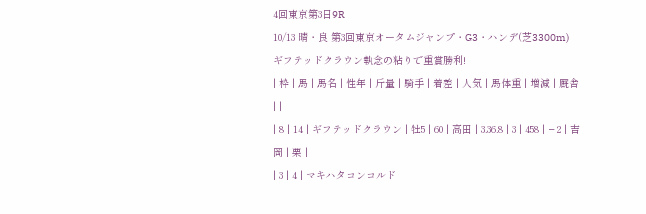4回東京第3日9R
10/13 晴・良 第3回東京オータムジャンプ・G3・ハンデ(芝3300m)
ギフテッドクラウン執念の粘りで重賞勝利!
| 枠 | 馬 | 馬名 | 性年 | 斤量 | 騎手 | 着差 | 人気 | 馬体重 | 増減 | 厩舎 | |
| 8 | 14 | ギフテッドクラウン | 牡5 | 60 | 高田 | 3.36.8 | 3 | 458 | −2 | 吉 岡 | 栗 |
| 3 | 4 | マキハタコンコルド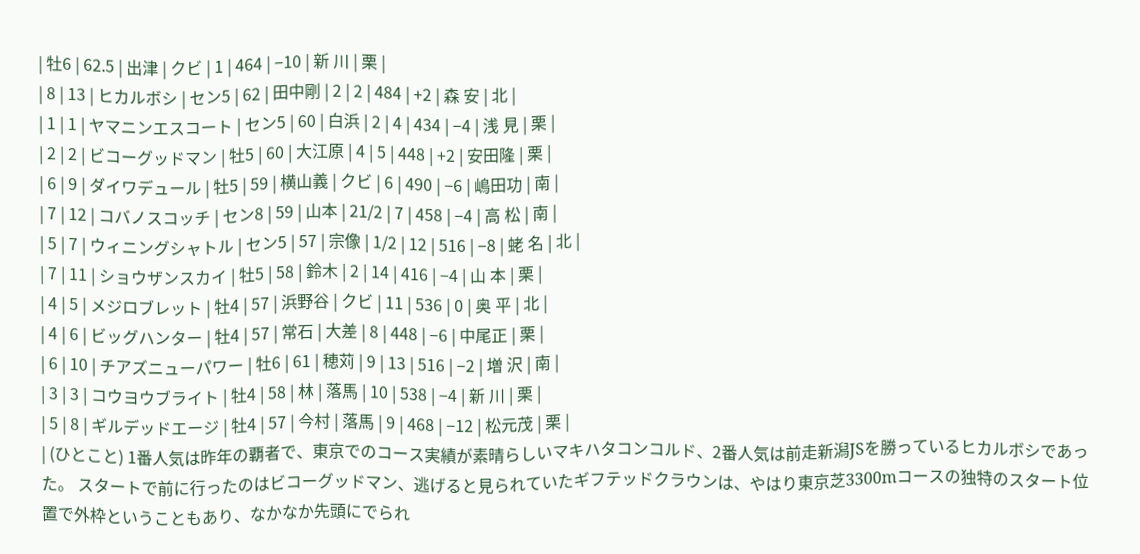| 牡6 | 62.5 | 出津 | クビ | 1 | 464 | −10 | 新 川 | 栗 |
| 8 | 13 | ヒカルボシ | セン5 | 62 | 田中剛 | 2 | 2 | 484 | +2 | 森 安 | 北 |
| 1 | 1 | ヤマニンエスコート | セン5 | 60 | 白浜 | 2 | 4 | 434 | −4 | 浅 見 | 栗 |
| 2 | 2 | ビコーグッドマン | 牡5 | 60 | 大江原 | 4 | 5 | 448 | +2 | 安田隆 | 栗 |
| 6 | 9 | ダイワデュール | 牡5 | 59 | 横山義 | クビ | 6 | 490 | −6 | 嶋田功 | 南 |
| 7 | 12 | コバノスコッチ | セン8 | 59 | 山本 | 21/2 | 7 | 458 | −4 | 高 松 | 南 |
| 5 | 7 | ウィニングシャトル | セン5 | 57 | 宗像 | 1/2 | 12 | 516 | −8 | 蛯 名 | 北 |
| 7 | 11 | ショウザンスカイ | 牡5 | 58 | 鈴木 | 2 | 14 | 416 | −4 | 山 本 | 栗 |
| 4 | 5 | メジロブレット | 牡4 | 57 | 浜野谷 | クビ | 11 | 536 | 0 | 奥 平 | 北 |
| 4 | 6 | ビッグハンター | 牡4 | 57 | 常石 | 大差 | 8 | 448 | −6 | 中尾正 | 栗 |
| 6 | 10 | チアズニューパワー | 牡6 | 61 | 穂苅 | 9 | 13 | 516 | −2 | 増 沢 | 南 |
| 3 | 3 | コウヨウブライト | 牡4 | 58 | 林 | 落馬 | 10 | 538 | −4 | 新 川 | 栗 |
| 5 | 8 | ギルデッドエージ | 牡4 | 57 | 今村 | 落馬 | 9 | 468 | −12 | 松元茂 | 栗 |
| (ひとこと) 1番人気は昨年の覇者で、東京でのコース実績が素晴らしいマキハタコンコルド、2番人気は前走新潟JSを勝っているヒカルボシであった。 スタートで前に行ったのはビコーグッドマン、逃げると見られていたギフテッドクラウンは、やはり東京芝3300mコースの独特のスタート位置で外枠ということもあり、なかなか先頭にでられ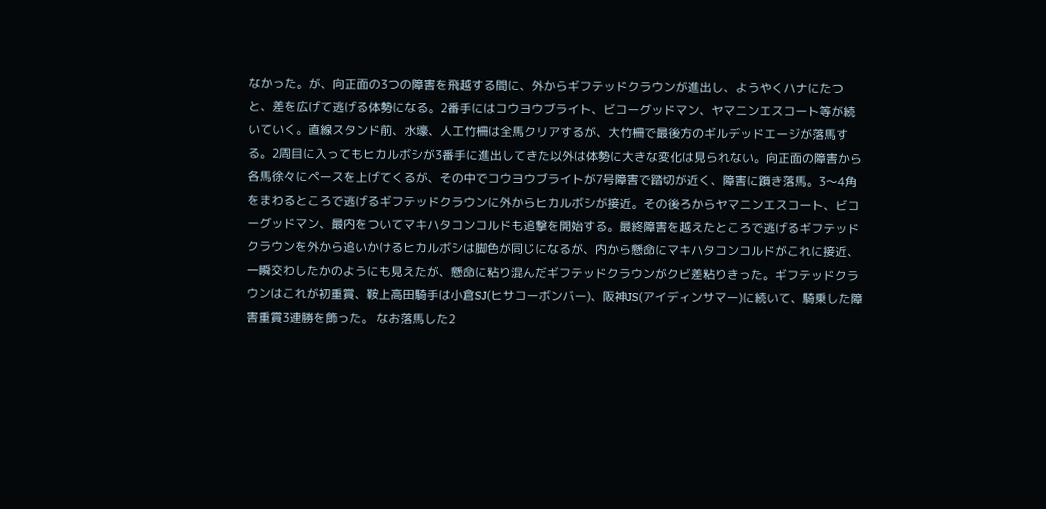なかった。が、向正面の3つの障害を飛越する間に、外からギフテッドクラウンが進出し、ようやくハナにたつと、差を広げて逃げる体勢になる。2番手にはコウヨウブライト、ビコーグッドマン、ヤマニンエスコート等が続いていく。直線スタンド前、水壕、人工竹柵は全馬クリアするが、大竹柵で最後方のギルデッドエージが落馬する。2周目に入ってもヒカルボシが3番手に進出してきた以外は体勢に大きな変化は見られない。向正面の障害から各馬徐々にペースを上げてくるが、その中でコウヨウブライトが7号障害で踏切が近く、障害に躓き落馬。3〜4角をまわるところで逃げるギフテッドクラウンに外からヒカルボシが接近。その後ろからヤマニンエスコート、ビコーグッドマン、最内をついてマキハタコンコルドも追撃を開始する。最終障害を越えたところで逃げるギフテッドクラウンを外から追いかけるヒカルボシは脚色が同じになるが、内から懸命にマキハタコンコルドがこれに接近、一瞬交わしたかのようにも見えたが、懸命に粘り混んだギフテッドクラウンがクビ差粘りきった。ギフテッドクラウンはこれが初重賞、鞍上高田騎手は小倉SJ(ヒサコーボンバー)、阪神JS(アイディンサマー)に続いて、騎乗した障害重賞3連勝を飾った。 なお落馬した2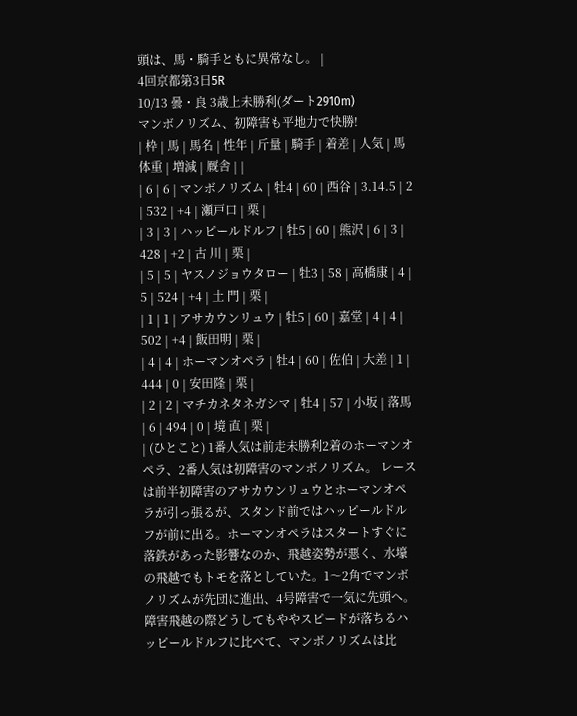頭は、馬・騎手ともに異常なし。 |
4回京都第3日5R
10/13 曇・良 3歳上未勝利(ダート2910m)
マンボノリズム、初障害も平地力で快勝!
| 枠 | 馬 | 馬名 | 性年 | 斤量 | 騎手 | 着差 | 人気 | 馬体重 | 増減 | 厩舎 | |
| 6 | 6 | マンボノリズム | 牡4 | 60 | 西谷 | 3.14.5 | 2 | 532 | +4 | 瀬戸口 | 栗 |
| 3 | 3 | ハッピールドルフ | 牡5 | 60 | 熊沢 | 6 | 3 | 428 | +2 | 古 川 | 栗 |
| 5 | 5 | ヤスノジョウタロー | 牡3 | 58 | 高橋康 | 4 | 5 | 524 | +4 | 土 門 | 栗 |
| 1 | 1 | アサカウンリュウ | 牡5 | 60 | 嘉堂 | 4 | 4 | 502 | +4 | 飯田明 | 栗 |
| 4 | 4 | ホーマンオペラ | 牡4 | 60 | 佐伯 | 大差 | 1 | 444 | 0 | 安田隆 | 栗 |
| 2 | 2 | マチカネタネガシマ | 牡4 | 57 | 小坂 | 落馬 | 6 | 494 | 0 | 境 直 | 栗 |
| (ひとこと) 1番人気は前走未勝利2着のホーマンオペラ、2番人気は初障害のマンボノリズム。 レースは前半初障害のアサカウンリュウとホーマンオペラが引っ張るが、スタンド前ではハッピールドルフが前に出る。ホーマンオペラはスタートすぐに落鉄があった影響なのか、飛越姿勢が悪く、水壕の飛越でもトモを落としていた。1〜2角でマンボノリズムが先団に進出、4号障害で一気に先頭へ。障害飛越の際どうしてもややスピードが落ちるハッピールドルフに比べて、マンボノリズムは比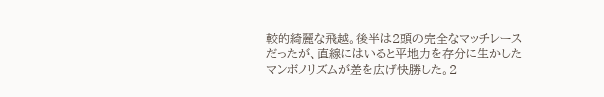較的綺麗な飛越。後半は2頭の完全なマッチレースだったが、直線にはいると平地力を存分に生かしたマンボノリズムが差を広げ快勝した。2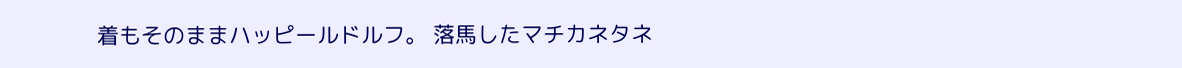着もそのままハッピールドルフ。 落馬したマチカネタネ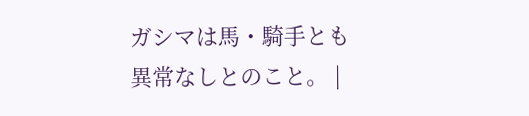ガシマは馬・騎手とも異常なしとのこと。 |